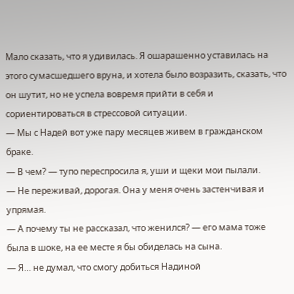Мало сказать, что я удивилась. Я ошарашенно уставилась на этого сумасшедшего вруна, и хотела было возразить, сказать, что он шутит, но не успела вовремя прийти в себя и сориентироваться в стрессовой ситуации.
— Мы с Надей вот уже пару месяцев живем в гражданском браке.
— В чем? — тупо переспросила я, уши и щеки мои пылали.
— Не переживай, дорогая. Она у меня очень застенчивая и упрямая.
— А почему ты не рассказал, что женился? — его мама тоже была в шоке, на ее месте я бы обиделась на сына.
— Я… не думал, что смогу добиться Надиной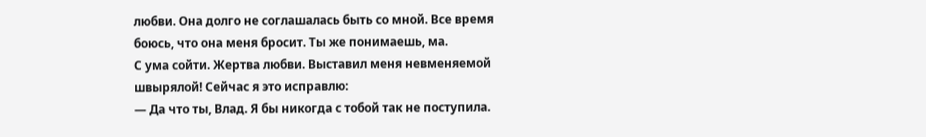любви. Она долго не соглашалась быть со мной. Все время боюсь, что она меня бросит. Ты же понимаешь, ма.
С ума сойти. Жертва любви. Выставил меня невменяемой швырялой! Сейчас я это исправлю:
— Да что ты, Влад. Я бы никогда с тобой так не поступила.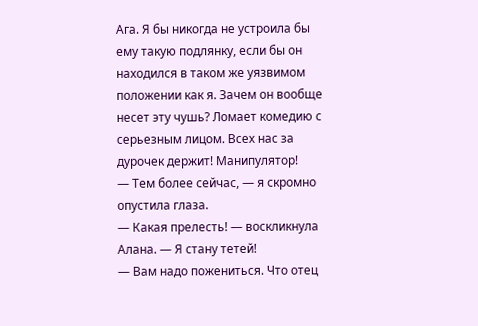Ага. Я бы никогда не устроила бы ему такую подлянку, если бы он находился в таком же уязвимом положении как я. Зачем он вообще несет эту чушь? Ломает комедию с серьезным лицом. Всех нас за дурочек держит! Манипулятор!
— Тем более сейчас, — я скромно опустила глаза.
— Какая прелесть! — воскликнула Алана. — Я стану тетей!
— Вам надо пожениться. Что отец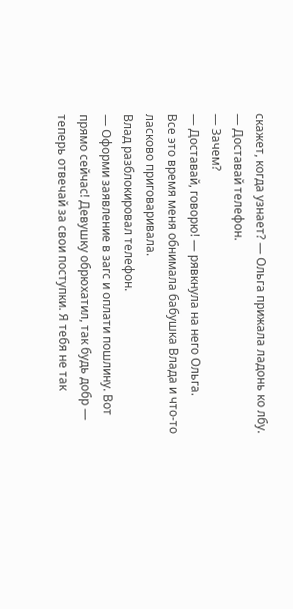скажет, когда узнает? — Ольга прижала ладонь ко лбу. — Доставай телефон.
— Зачем?
— Доставай, говорю! — рявкнула на него Ольга.
Все это время меня обнимала бабушка Влада и что-то ласково приговаривала.
Влад разблокировал телефон.
— Оформи заявление в загс и оплати пошлину. Вот прямо сейчас! Девушку обрюхатил, так будь добр — теперь отвечай за свои поступки. Я тебя не так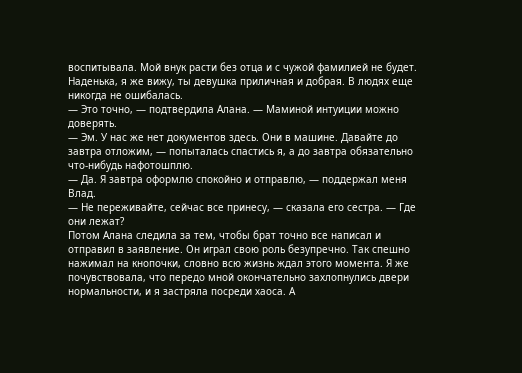воспитывала. Мой внук расти без отца и с чужой фамилией не будет. Наденька, я же вижу, ты девушка приличная и добрая. В людях еще никогда не ошибалась.
— Это точно, — подтвердила Алана. — Маминой интуиции можно доверять.
— Эм. У нас же нет документов здесь. Они в машине. Давайте до завтра отложим, — попыталась спастись я, а до завтра обязательно что-нибудь нафотошплю.
— Да. Я завтра оформлю спокойно и отправлю, — поддержал меня Влад.
— Не переживайте, сейчас все принесу, — сказала его сестра. — Где они лежат?
Потом Алана следила за тем, чтобы брат точно все написал и отправил в заявление. Он играл свою роль безупречно. Так спешно нажимал на кнопочки, словно всю жизнь ждал этого момента. Я же почувствовала, что передо мной окончательно захлопнулись двери нормальности, и я застряла посреди хаоса. А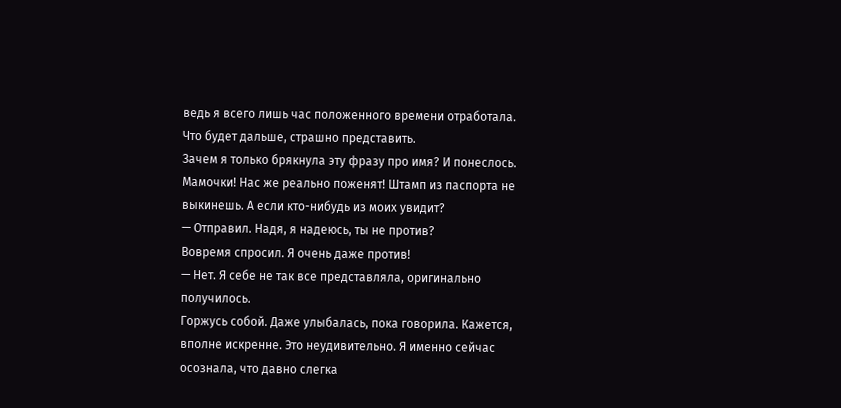ведь я всего лишь час положенного времени отработала. Что будет дальше, страшно представить.
Зачем я только брякнула эту фразу про имя? И понеслось. Мамочки! Нас же реально поженят! Штамп из паспорта не выкинешь. А если кто-нибудь из моих увидит?
— Отправил. Надя, я надеюсь, ты не против?
Вовремя спросил. Я очень даже против!
— Нет. Я себе не так все представляла, оригинально получилось.
Горжусь собой. Даже улыбалась, пока говорила. Кажется, вполне искренне. Это неудивительно. Я именно сейчас осознала, что давно слегка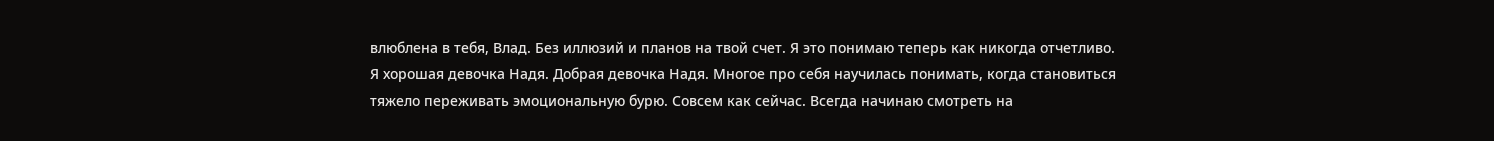влюблена в тебя, Влад. Без иллюзий и планов на твой счет. Я это понимаю теперь как никогда отчетливо.
Я хорошая девочка Надя. Добрая девочка Надя. Многое про себя научилась понимать, когда становиться тяжело переживать эмоциональную бурю. Совсем как сейчас. Всегда начинаю смотреть на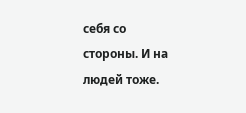себя со стороны. И на людей тоже.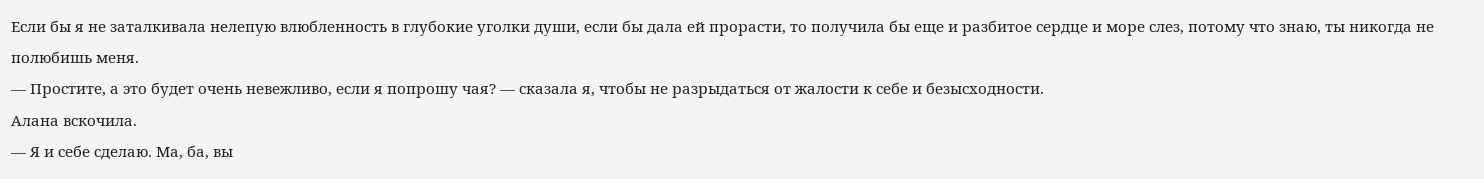Если бы я не заталкивала нелепую влюбленность в глубокие уголки души, если бы дала ей прорасти, то получила бы еще и разбитое сердце и море слез, потому что знаю, ты никогда не полюбишь меня.
— Простите, а это будет очень невежливо, если я попрошу чая? — сказала я, чтобы не разрыдаться от жалости к себе и безысходности.
Алана вскочила.
— Я и себе сделаю. Ма, ба, вы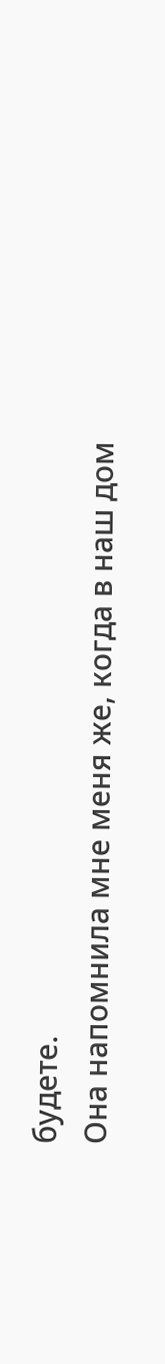будете.
Она напомнила мне меня же, когда в наш дом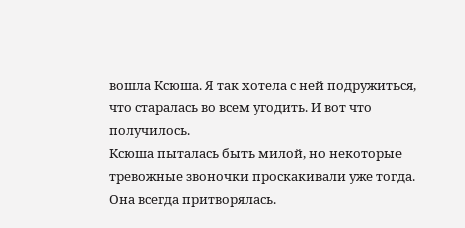вошла Ксюша. Я так хотела с ней подружиться, что старалась во всем угодить. И вот что получилось.
Ксюша пыталась быть милой, но некоторые тревожные звоночки проскакивали уже тогда. Она всегда притворялась.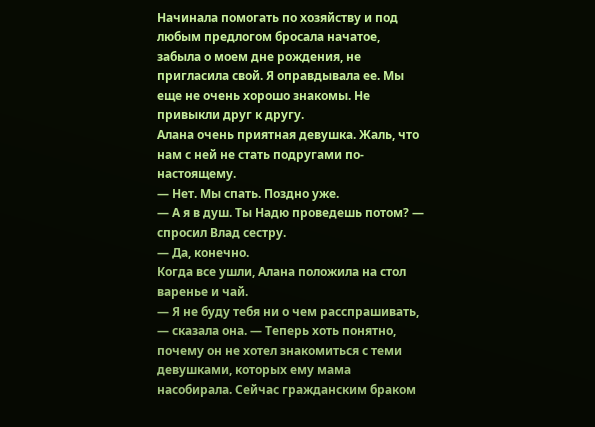Начинала помогать по хозяйству и под любым предлогом бросала начатое, забыла о моем дне рождения, не пригласила свой. Я оправдывала ее. Мы еще не очень хорошо знакомы. Не привыкли друг к другу.
Алана очень приятная девушка. Жаль, что нам с ней не стать подругами по-настоящему.
— Нет. Мы спать. Поздно уже.
— А я в душ. Ты Надю проведешь потом? — спросил Влад сестру.
— Да, конечно.
Когда все ушли, Алана положила на стол варенье и чай.
— Я не буду тебя ни о чем расспрашивать, — сказала она. — Теперь хоть понятно, почему он не хотел знакомиться с теми девушками, которых ему мама насобирала. Сейчас гражданским браком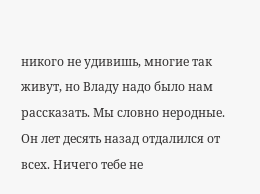никого не удивишь, многие так живут, но Владу надо было нам рассказать. Мы словно неродные. Он лет десять назад отдалился от всех. Ничего тебе не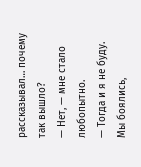рассказывал… почему так вышло?
— Нет, — мне стало любопытно.
— Тогда и я не буду. Мы боялись,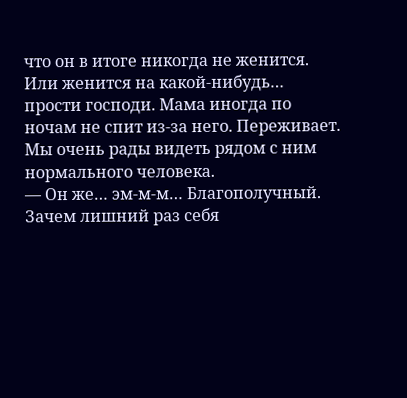что он в итоге никогда не женится. Или женится на какой-нибудь… прости господи. Мама иногда по ночам не спит из-за него. Переживает. Мы очень рады видеть рядом с ним нормального человека.
— Он же… эм-м-м… Благополучный. Зачем лишний раз себя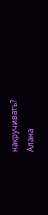накручивать?
Алана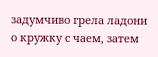задумчиво грела ладони о кружку с чаем, затем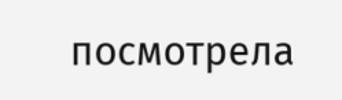посмотрела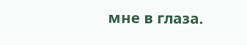мне в глаза.